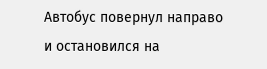Автобус повернул направо и остановился на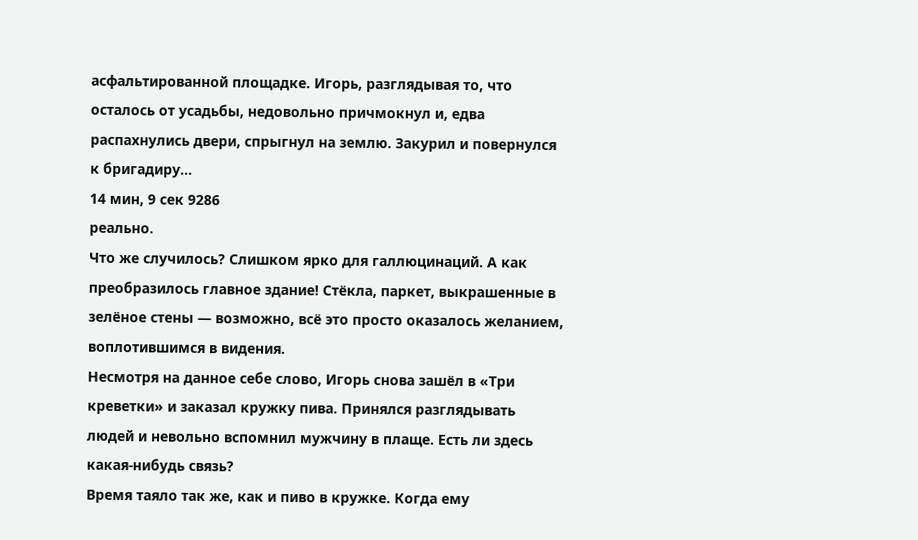асфальтированной площадке. Игорь, разглядывая то, что осталось от усадьбы, недовольно причмокнул и, едва распахнулись двери, спрыгнул на землю. Закурил и повернулся к бригадиру…
14 мин, 9 сек 9286
реально.
Что же случилось? Слишком ярко для галлюцинаций. А как преобразилось главное здание! Стёкла, паркет, выкрашенные в зелёное стены — возможно, всё это просто оказалось желанием, воплотившимся в видения.
Несмотря на данное себе слово, Игорь снова зашёл в «Три креветки» и заказал кружку пива. Принялся разглядывать людей и невольно вспомнил мужчину в плаще. Есть ли здесь какая-нибудь связь?
Время таяло так же, как и пиво в кружке. Когда ему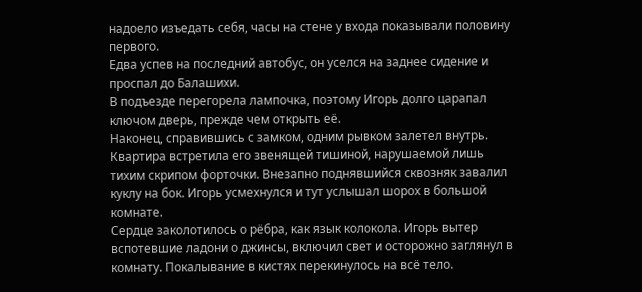надоело изъедать себя, часы на стене у входа показывали половину первого.
Едва успев на последний автобус, он уселся на заднее сидение и проспал до Балашихи.
В подъезде перегорела лампочка, поэтому Игорь долго царапал ключом дверь, прежде чем открыть её.
Наконец, справившись с замком, одним рывком залетел внутрь. Квартира встретила его звенящей тишиной, нарушаемой лишь тихим скрипом форточки. Внезапно поднявшийся сквозняк завалил куклу на бок. Игорь усмехнулся и тут услышал шорох в большой комнате.
Сердце заколотилось о рёбра, как язык колокола. Игорь вытер вспотевшие ладони о джинсы, включил свет и осторожно заглянул в комнату. Покалывание в кистях перекинулось на всё тело.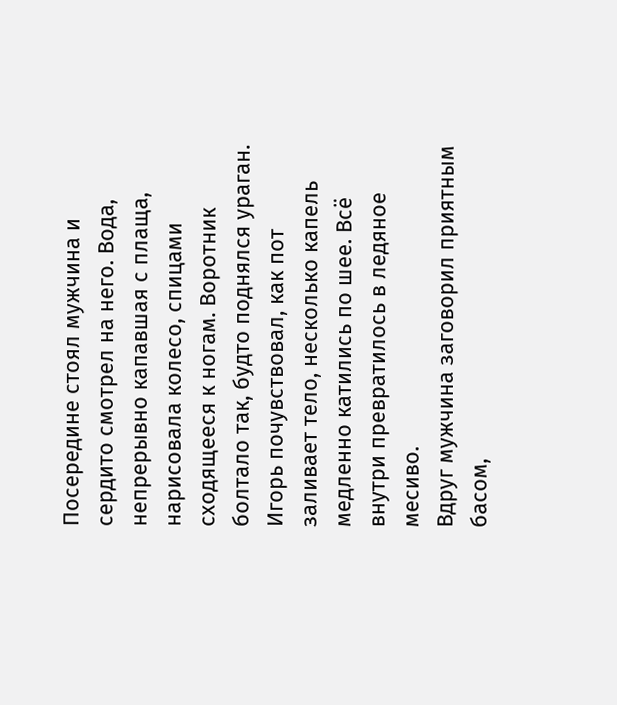Посередине стоял мужчина и сердито смотрел на него. Вода, непрерывно капавшая с плаща, нарисовала колесо, спицами сходящееся к ногам. Воротник болтало так, будто поднялся ураган. Игорь почувствовал, как пот заливает тело, несколько капель медленно катились по шее. Всё внутри превратилось в ледяное месиво.
Вдруг мужчина заговорил приятным басом,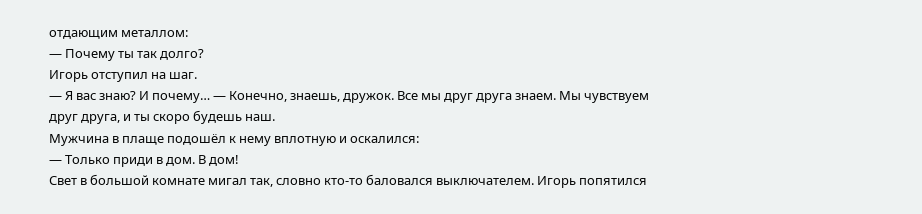отдающим металлом:
— Почему ты так долго?
Игорь отступил на шаг.
— Я вас знаю? И почему… — Конечно, знаешь, дружок. Все мы друг друга знаем. Мы чувствуем друг друга, и ты скоро будешь наш.
Мужчина в плаще подошёл к нему вплотную и оскалился:
— Только приди в дом. В дом!
Свет в большой комнате мигал так, словно кто-то баловался выключателем. Игорь попятился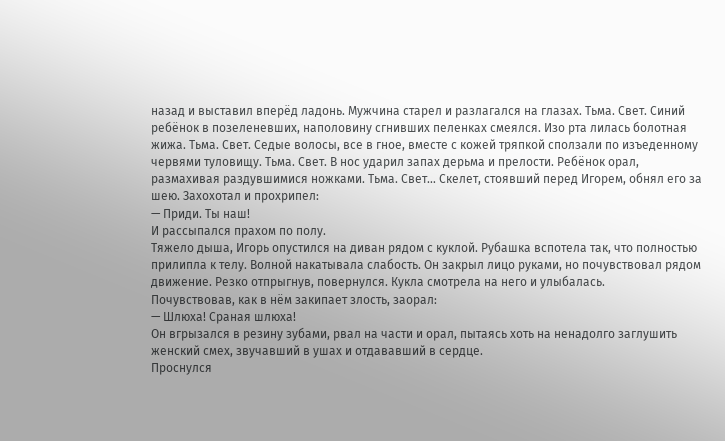назад и выставил вперёд ладонь. Мужчина старел и разлагался на глазах. Тьма. Свет. Синий ребёнок в позеленевших, наполовину сгнивших пеленках смеялся. Изо рта лилась болотная жижа. Тьма. Свет. Седые волосы, все в гное, вместе с кожей тряпкой сползали по изъеденному червями туловищу. Тьма. Свет. В нос ударил запах дерьма и прелости. Ребёнок орал, размахивая раздувшимися ножками. Тьма. Свет… Скелет, стоявший перед Игорем, обнял его за шею. Захохотал и прохрипел:
— Приди. Ты наш!
И рассыпался прахом по полу.
Тяжело дыша, Игорь опустился на диван рядом с куклой. Рубашка вспотела так, что полностью прилипла к телу. Волной накатывала слабость. Он закрыл лицо руками, но почувствовал рядом движение. Резко отпрыгнув, повернулся. Кукла смотрела на него и улыбалась.
Почувствовав, как в нём закипает злость, заорал:
— Шлюха! Сраная шлюха!
Он вгрызался в резину зубами, рвал на части и орал, пытаясь хоть на ненадолго заглушить женский смех, звучавший в ушах и отдававший в сердце.
Проснулся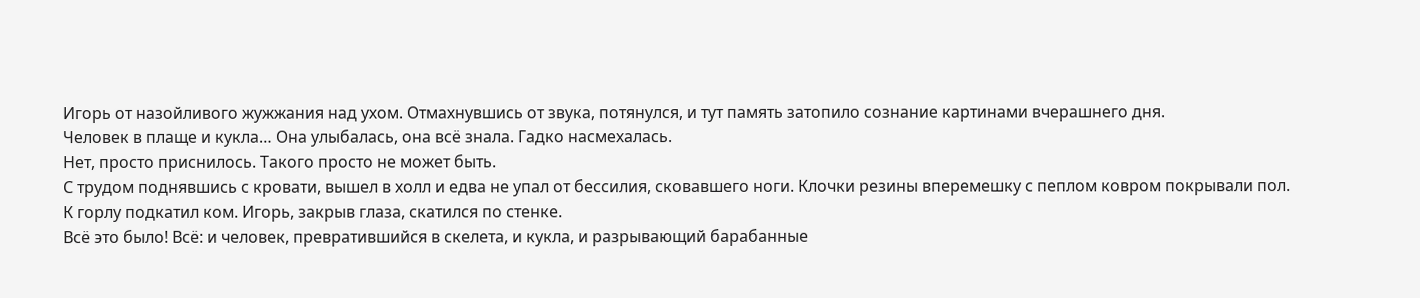Игорь от назойливого жужжания над ухом. Отмахнувшись от звука, потянулся, и тут память затопило сознание картинами вчерашнего дня.
Человек в плаще и кукла… Она улыбалась, она всё знала. Гадко насмехалась.
Нет, просто приснилось. Такого просто не может быть.
С трудом поднявшись с кровати, вышел в холл и едва не упал от бессилия, сковавшего ноги. Клочки резины вперемешку с пеплом ковром покрывали пол.
К горлу подкатил ком. Игорь, закрыв глаза, скатился по стенке.
Всё это было! Всё: и человек, превратившийся в скелета, и кукла, и разрывающий барабанные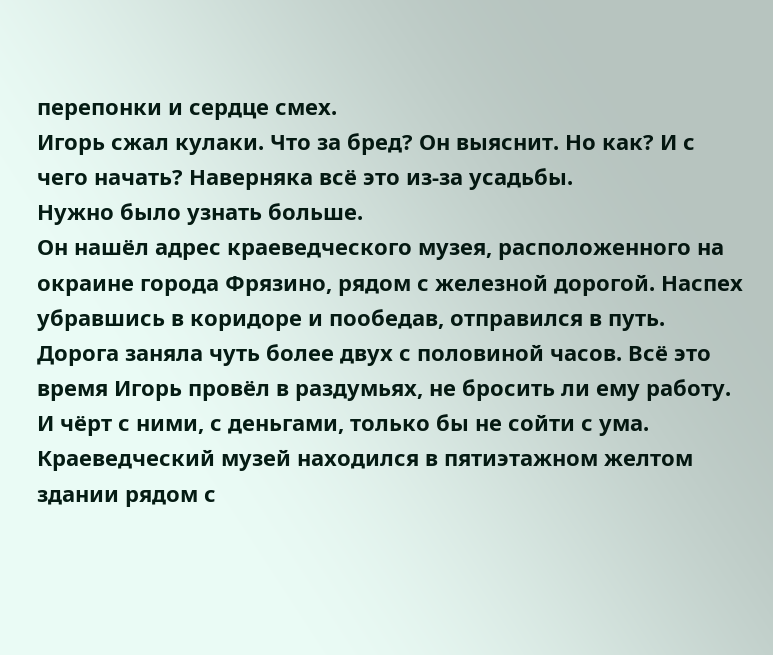перепонки и сердце смех.
Игорь сжал кулаки. Что за бред? Он выяснит. Но как? И с чего начать? Наверняка всё это из-за усадьбы.
Нужно было узнать больше.
Он нашёл адрес краеведческого музея, расположенного на окраине города Фрязино, рядом с железной дорогой. Наспех убравшись в коридоре и пообедав, отправился в путь.
Дорога заняла чуть более двух с половиной часов. Всё это время Игорь провёл в раздумьях, не бросить ли ему работу. И чёрт с ними, с деньгами, только бы не сойти с ума.
Краеведческий музей находился в пятиэтажном желтом здании рядом с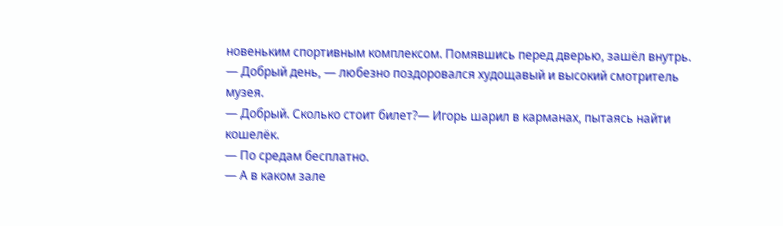новеньким спортивным комплексом. Помявшись перед дверью, зашёл внутрь.
— Добрый день, — любезно поздоровался худощавый и высокий смотритель музея.
— Добрый. Сколько стоит билет?— Игорь шарил в карманах, пытаясь найти кошелёк.
— По средам бесплатно.
— А в каком зале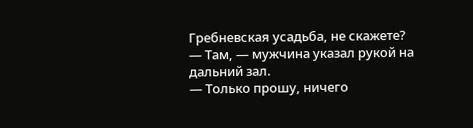Гребневская усадьба, не скажете?
— Там, — мужчина указал рукой на дальний зал.
— Только прошу, ничего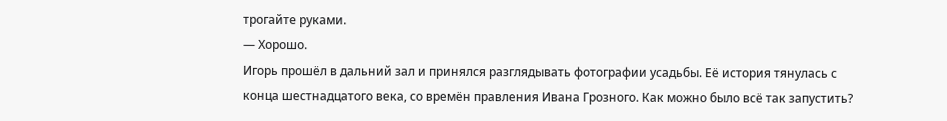трогайте руками.
— Хорошо.
Игорь прошёл в дальний зал и принялся разглядывать фотографии усадьбы. Её история тянулась с конца шестнадцатого века, со времён правления Ивана Грозного. Как можно было всё так запустить?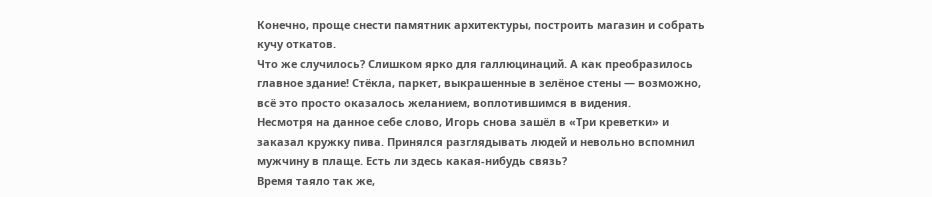Конечно, проще снести памятник архитектуры, построить магазин и собрать кучу откатов.
Что же случилось? Слишком ярко для галлюцинаций. А как преобразилось главное здание! Стёкла, паркет, выкрашенные в зелёное стены — возможно, всё это просто оказалось желанием, воплотившимся в видения.
Несмотря на данное себе слово, Игорь снова зашёл в «Три креветки» и заказал кружку пива. Принялся разглядывать людей и невольно вспомнил мужчину в плаще. Есть ли здесь какая-нибудь связь?
Время таяло так же,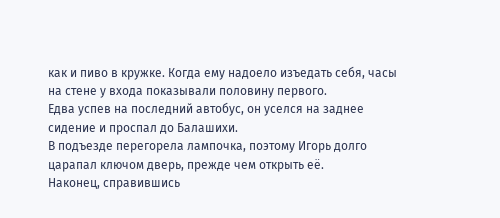как и пиво в кружке. Когда ему надоело изъедать себя, часы на стене у входа показывали половину первого.
Едва успев на последний автобус, он уселся на заднее сидение и проспал до Балашихи.
В подъезде перегорела лампочка, поэтому Игорь долго царапал ключом дверь, прежде чем открыть её.
Наконец, справившись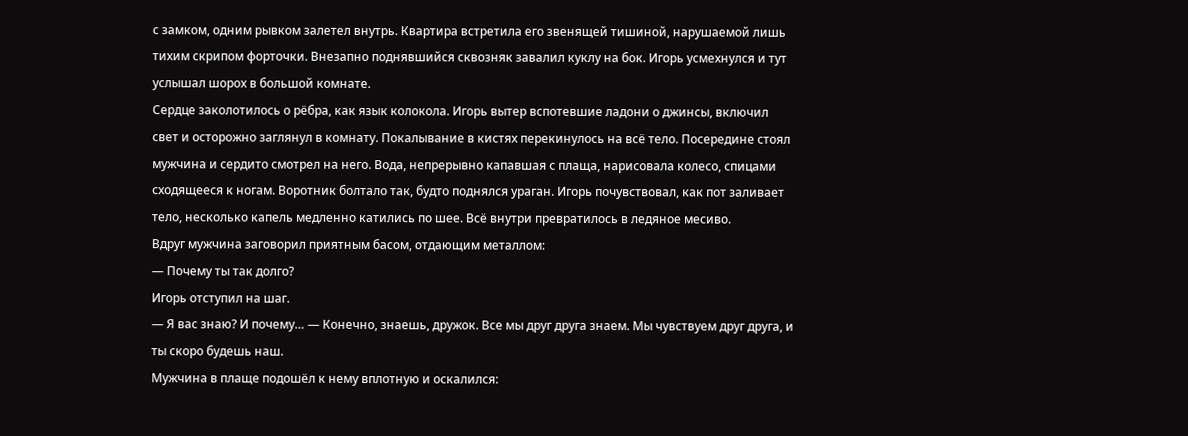с замком, одним рывком залетел внутрь. Квартира встретила его звенящей тишиной, нарушаемой лишь тихим скрипом форточки. Внезапно поднявшийся сквозняк завалил куклу на бок. Игорь усмехнулся и тут услышал шорох в большой комнате.
Сердце заколотилось о рёбра, как язык колокола. Игорь вытер вспотевшие ладони о джинсы, включил свет и осторожно заглянул в комнату. Покалывание в кистях перекинулось на всё тело. Посередине стоял мужчина и сердито смотрел на него. Вода, непрерывно капавшая с плаща, нарисовала колесо, спицами сходящееся к ногам. Воротник болтало так, будто поднялся ураган. Игорь почувствовал, как пот заливает тело, несколько капель медленно катились по шее. Всё внутри превратилось в ледяное месиво.
Вдруг мужчина заговорил приятным басом, отдающим металлом:
— Почему ты так долго?
Игорь отступил на шаг.
— Я вас знаю? И почему… — Конечно, знаешь, дружок. Все мы друг друга знаем. Мы чувствуем друг друга, и ты скоро будешь наш.
Мужчина в плаще подошёл к нему вплотную и оскалился: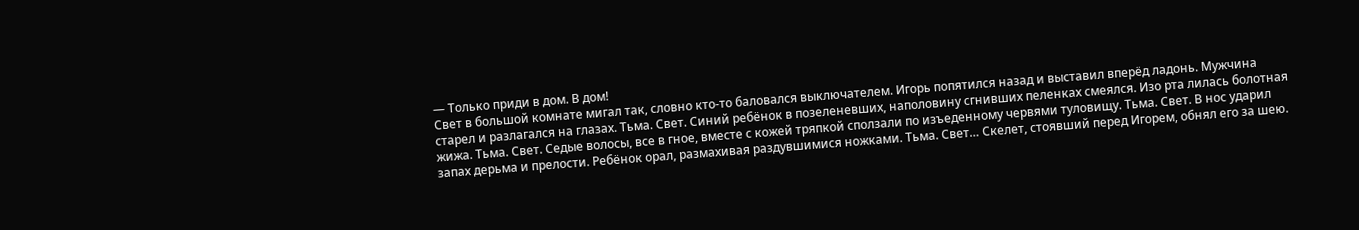— Только приди в дом. В дом!
Свет в большой комнате мигал так, словно кто-то баловался выключателем. Игорь попятился назад и выставил вперёд ладонь. Мужчина старел и разлагался на глазах. Тьма. Свет. Синий ребёнок в позеленевших, наполовину сгнивших пеленках смеялся. Изо рта лилась болотная жижа. Тьма. Свет. Седые волосы, все в гное, вместе с кожей тряпкой сползали по изъеденному червями туловищу. Тьма. Свет. В нос ударил запах дерьма и прелости. Ребёнок орал, размахивая раздувшимися ножками. Тьма. Свет… Скелет, стоявший перед Игорем, обнял его за шею.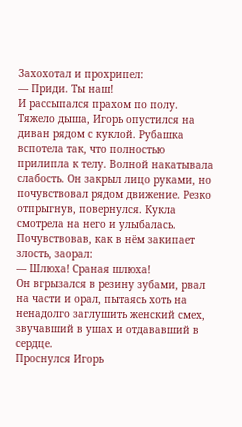Захохотал и прохрипел:
— Приди. Ты наш!
И рассыпался прахом по полу.
Тяжело дыша, Игорь опустился на диван рядом с куклой. Рубашка вспотела так, что полностью прилипла к телу. Волной накатывала слабость. Он закрыл лицо руками, но почувствовал рядом движение. Резко отпрыгнув, повернулся. Кукла смотрела на него и улыбалась.
Почувствовав, как в нём закипает злость, заорал:
— Шлюха! Сраная шлюха!
Он вгрызался в резину зубами, рвал на части и орал, пытаясь хоть на ненадолго заглушить женский смех, звучавший в ушах и отдававший в сердце.
Проснулся Игорь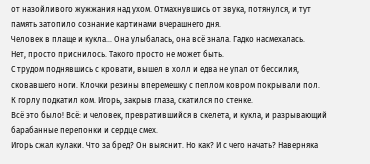от назойливого жужжания над ухом. Отмахнувшись от звука, потянулся, и тут память затопило сознание картинами вчерашнего дня.
Человек в плаще и кукла… Она улыбалась, она всё знала. Гадко насмехалась.
Нет, просто приснилось. Такого просто не может быть.
С трудом поднявшись с кровати, вышел в холл и едва не упал от бессилия, сковавшего ноги. Клочки резины вперемешку с пеплом ковром покрывали пол.
К горлу подкатил ком. Игорь, закрыв глаза, скатился по стенке.
Всё это было! Всё: и человек, превратившийся в скелета, и кукла, и разрывающий барабанные перепонки и сердце смех.
Игорь сжал кулаки. Что за бред? Он выяснит. Но как? И с чего начать? Наверняка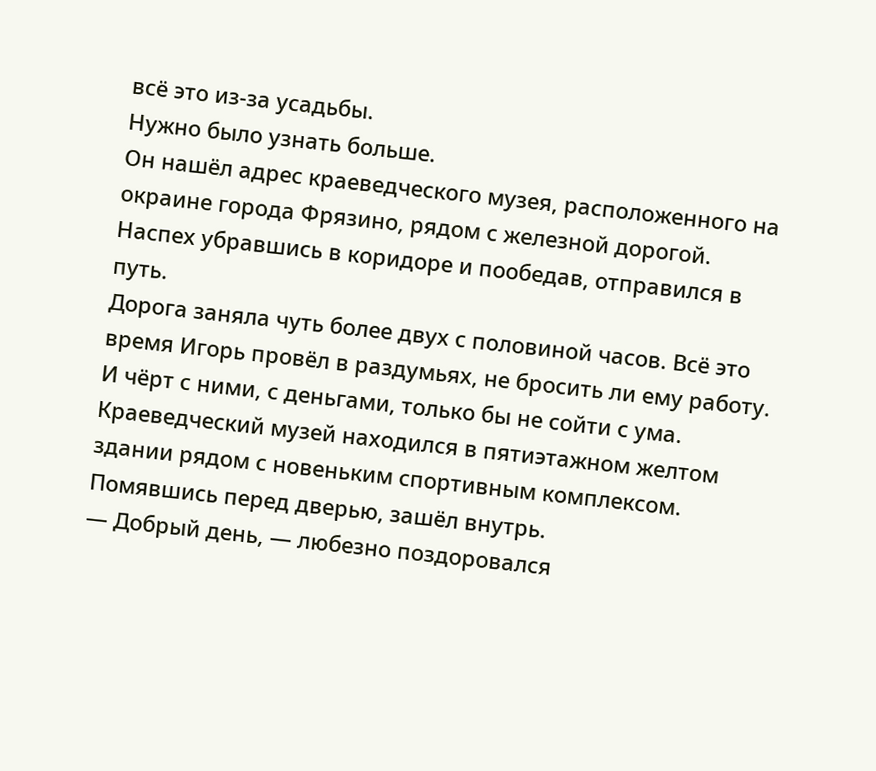всё это из-за усадьбы.
Нужно было узнать больше.
Он нашёл адрес краеведческого музея, расположенного на окраине города Фрязино, рядом с железной дорогой. Наспех убравшись в коридоре и пообедав, отправился в путь.
Дорога заняла чуть более двух с половиной часов. Всё это время Игорь провёл в раздумьях, не бросить ли ему работу. И чёрт с ними, с деньгами, только бы не сойти с ума.
Краеведческий музей находился в пятиэтажном желтом здании рядом с новеньким спортивным комплексом. Помявшись перед дверью, зашёл внутрь.
— Добрый день, — любезно поздоровался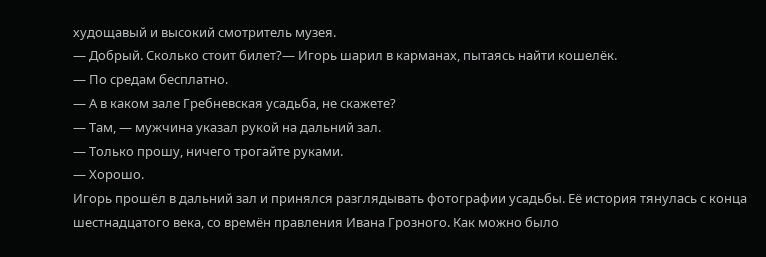худощавый и высокий смотритель музея.
— Добрый. Сколько стоит билет?— Игорь шарил в карманах, пытаясь найти кошелёк.
— По средам бесплатно.
— А в каком зале Гребневская усадьба, не скажете?
— Там, — мужчина указал рукой на дальний зал.
— Только прошу, ничего трогайте руками.
— Хорошо.
Игорь прошёл в дальний зал и принялся разглядывать фотографии усадьбы. Её история тянулась с конца шестнадцатого века, со времён правления Ивана Грозного. Как можно было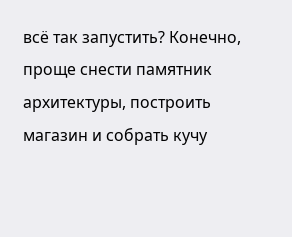всё так запустить? Конечно, проще снести памятник архитектуры, построить магазин и собрать кучу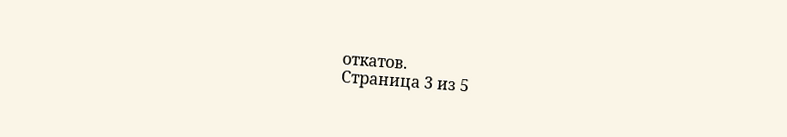откатов.
Страница 3 из 5